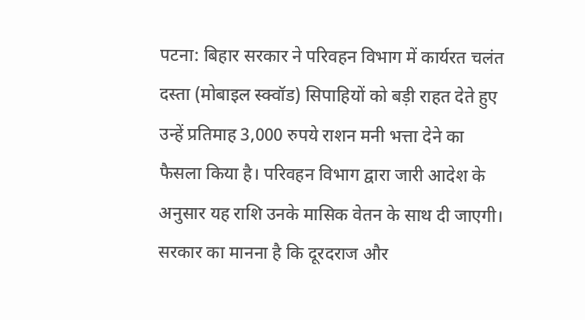पटना: बिहार सरकार ने परिवहन विभाग में कार्यरत चलंत दस्ता (मोबाइल स्क्वॉड) सिपाहियों को बड़ी राहत देते हुए उन्हें प्रतिमाह 3,000 रुपये राशन मनी भत्ता देने का फैसला किया है। परिवहन विभाग द्वारा जारी आदेश के अनुसार यह राशि उनके मासिक वेतन के साथ दी जाएगी। सरकार का मानना है कि दूरदराज और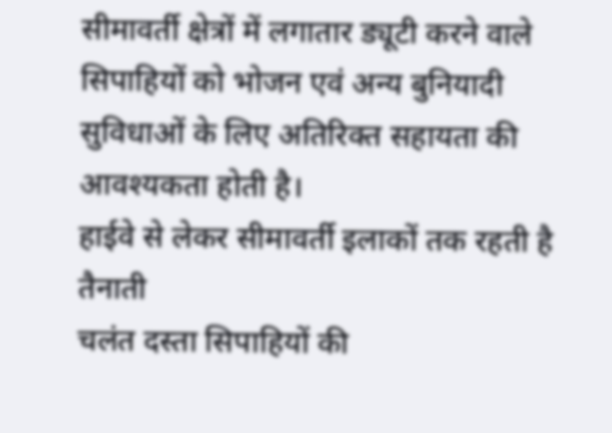सीमावर्ती क्षेत्रों में लगातार ड्यूटी करने वाले सिपाहियों को भोजन एवं अन्य बुनियादी सुविधाओं के लिए अतिरिक्त सहायता की आवश्यकता होती है।
हाईवे से लेकर सीमावर्ती इलाकों तक रहती है तैनाती
चलंत दस्ता सिपाहियों की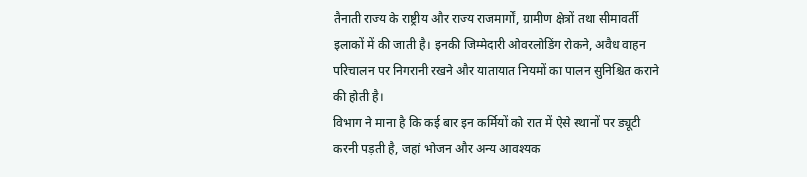तैनाती राज्य के राष्ट्रीय और राज्य राजमार्गों, ग्रामीण क्षेत्रों तथा सीमावर्ती इलाकों में की जाती है। इनकी जिम्मेदारी ओवरलोडिंग रोकने, अवैध वाहन परिचालन पर निगरानी रखने और यातायात नियमों का पालन सुनिश्चित कराने की होती है।
विभाग ने माना है कि कई बार इन कर्मियों को रात में ऐसे स्थानों पर ड्यूटी करनी पड़ती है, जहां भोजन और अन्य आवश्यक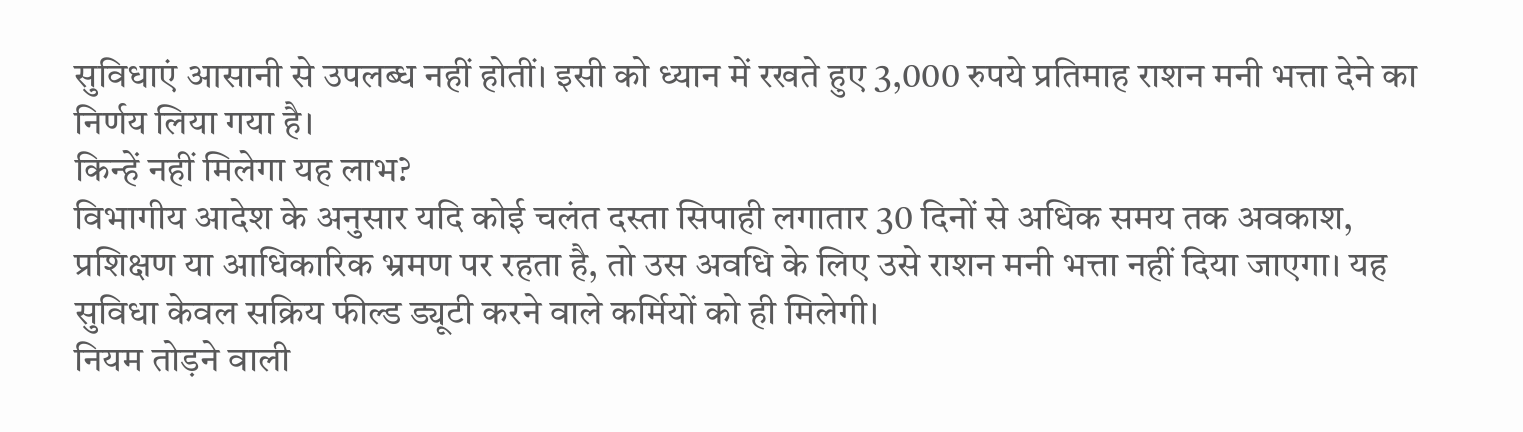सुविधाएं आसानी से उपलब्ध नहीं होतीं। इसी को ध्यान में रखते हुए 3,000 रुपये प्रतिमाह राशन मनी भत्ता देने का निर्णय लिया गया है।
किन्हें नहीं मिलेगा यह लाभ?
विभागीय आदेश के अनुसार यदि कोई चलंत दस्ता सिपाही लगातार 30 दिनों से अधिक समय तक अवकाश, प्रशिक्षण या आधिकारिक भ्रमण पर रहता है, तो उस अवधि के लिए उसे राशन मनी भत्ता नहीं दिया जाएगा। यह सुविधा केवल सक्रिय फील्ड ड्यूटी करने वाले कर्मियों को ही मिलेगी।
नियम तोड़ने वाली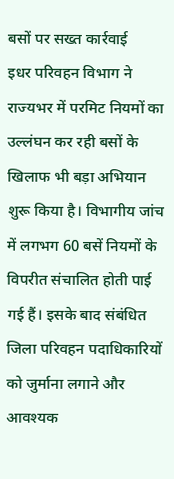बसों पर सख्त कार्रवाई
इधर परिवहन विभाग ने राज्यभर में परमिट नियमों का उल्लंघन कर रही बसों के खिलाफ भी बड़ा अभियान शुरू किया है। विभागीय जांच में लगभग 60 बसें नियमों के विपरीत संचालित होती पाई गई हैं। इसके बाद संबंधित जिला परिवहन पदाधिकारियों को जुर्माना लगाने और आवश्यक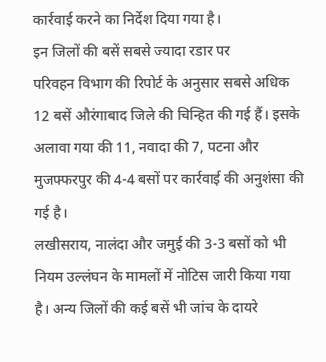कार्रवाई करने का निर्देश दिया गया है।
इन जिलों की बसें सबसे ज्यादा रडार पर
परिवहन विभाग की रिपोर्ट के अनुसार सबसे अधिक 12 बसें औरंगाबाद जिले की चिन्हित की गई हैं। इसके अलावा गया की 11, नवादा की 7, पटना और मुजफ्फरपुर की 4-4 बसों पर कार्रवाई की अनुशंसा की गई है।
लखीसराय, नालंदा और जमुई की 3-3 बसों को भी नियम उल्लंघन के मामलों में नोटिस जारी किया गया है। अन्य जिलों की कई बसें भी जांच के दायरे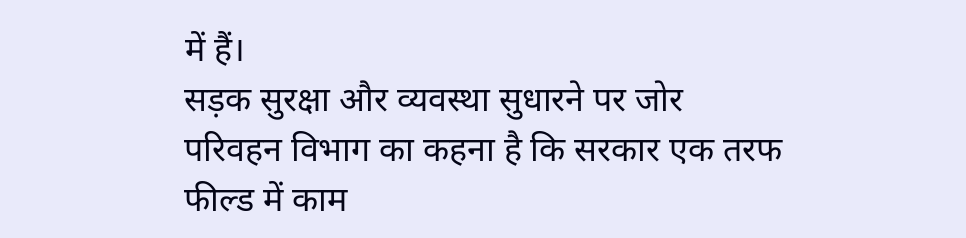में हैं।
सड़क सुरक्षा और व्यवस्था सुधारने पर जोर
परिवहन विभाग का कहना है कि सरकार एक तरफ फील्ड में काम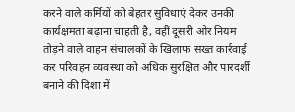करने वाले कर्मियों को बेहतर सुविधाएं देकर उनकी कार्यक्षमता बढ़ाना चाहती है, वहीं दूसरी ओर नियम तोड़ने वाले वाहन संचालकों के खिलाफ सख्त कार्रवाई कर परिवहन व्यवस्था को अधिक सुरक्षित और पारदर्शी बनाने की दिशा में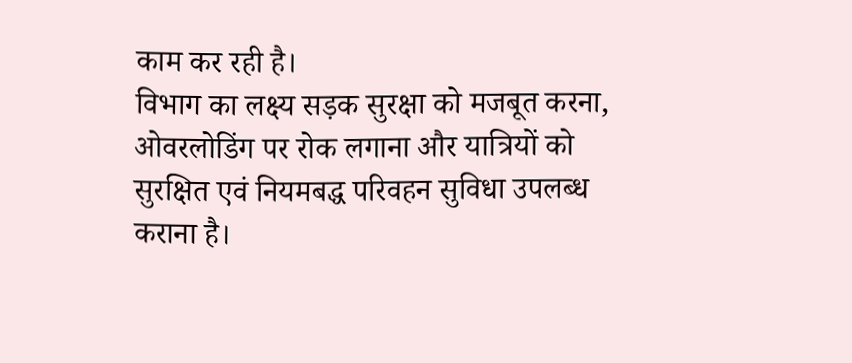काम कर रही है।
विभाग का लक्ष्य सड़क सुरक्षा को मजबूत करना, ओवरलोडिंग पर रोक लगाना और यात्रियों को सुरक्षित एवं नियमबद्ध परिवहन सुविधा उपलब्ध कराना है।